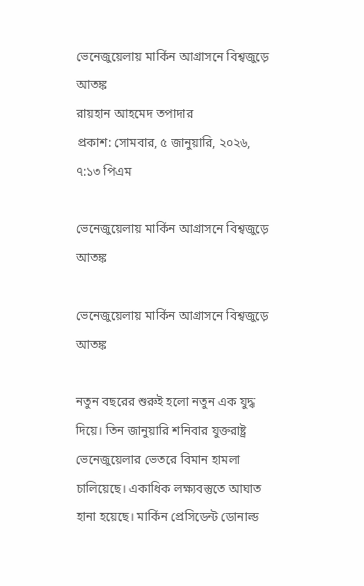ভেনেজুয়েলায় মার্কিন আগ্রাসনে বিশ্বজুড়ে আতঙ্ক
রায়হান আহমেদ তপাদার
প্রকাশ: সোমবার, ৫ জানুয়ারি, ২০২৬, ৭:১৩ পিএম

ভেনেজুয়েলায় মার্কিন আগ্রাসনে বিশ্বজুড়ে আতঙ্ক

ভেনেজুয়েলায় মার্কিন আগ্রাসনে বিশ্বজুড়ে আতঙ্ক

নতুন বছরের শুরুই হলো নতুন এক যুদ্ধ দিয়ে। তিন জানুয়ারি শনিবার যুক্তরাষ্ট্র ভেনেজুয়েলার ভেতরে বিমান হামলা চালিয়েছে। একাধিক লক্ষ্যবস্তুতে আঘাত হানা হয়েছে। মার্কিন প্রেসিডেন্ট ডোনাল্ড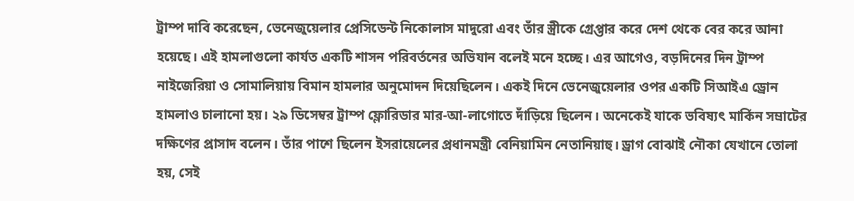ট্রাম্প দাবি করেছেন, ভেনেজুয়েলার প্রেসিডেন্ট নিকোলাস মাদুরো এবং তাঁর স্ত্রীকে গ্রেপ্তার করে দেশ থেকে বের করে আনা হয়েছে। এই হামলাগুলো কার্যত একটি শাসন পরিবর্তনের অভিযান বলেই মনে হচ্ছে। এর আগেও, বড়দিনের দিন ট্রাম্প নাইজেরিয়া ও সোমালিয়ায় বিমান হামলার অনুমোদন দিয়েছিলেন। একই দিনে ভেনেজুয়েলার ওপর একটি সিআইএ ড্রোন হামলাও চালানো হয়। ২৯ ডিসেম্বর ট্রাম্প ফ্লোরিডার মার-আ-লাগোতে দাঁড়িয়ে ছিলেন। অনেকেই যাকে ভবিষ্যৎ মার্কিন সম্রাটের দক্ষিণের প্রাসাদ বলেন। তাঁর পাশে ছিলেন ইসরায়েলের প্রধানমন্ত্রী বেনিয়ামিন নেতানিয়াহু। ড্রাগ বোঝাই নৌকা যেখানে তোলা হয়, সেই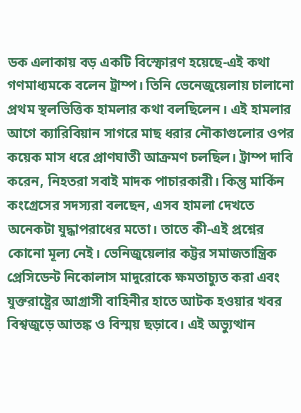ডক এলাকায় বড় একটি বিস্ফোরণ হয়েছে-এই কথা গণমাধ্যমকে বলেন ট্রাম্প। তিনি ভেনেজুয়েলায় চালানো প্রথম স্থলভিত্তিক হামলার কথা বলছিলেন। এই হামলার আগে ক্যারিবিয়ান সাগরে মাছ ধরার নৌকাগুলোর ওপর কয়েক মাস ধরে প্রাণঘাতী আক্রমণ চলছিল। ট্রাম্প দাবি করেন, নিহতরা সবাই মাদক পাচারকারী। কিন্তু মার্কিন কংগ্রেসের সদস্যরা বলছেন, এসব হামলা দেখতে অনেকটা যুদ্ধাপরাধের মতো। তাতে কী-এই প্রশ্নের কোনো মূল্য নেই। ভেনিজুয়েলার কট্টর সমাজতান্ত্রিক প্রেসিডেন্ট নিকোলাস মাদুরোকে ক্ষমতাচ্যুত করা এবং যুক্তরাষ্ট্রের আগ্রাসী বাহিনীর হাতে আটক হওয়ার খবর বিশ্বজুড়ে আতঙ্ক ও বিস্ময় ছড়াবে। এই অভ্যুত্থান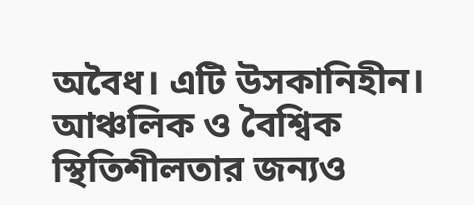অবৈধ। এটি উসকানিহীন। আঞ্চলিক ও বৈশ্বিক স্থিতিশীলতার জন্যও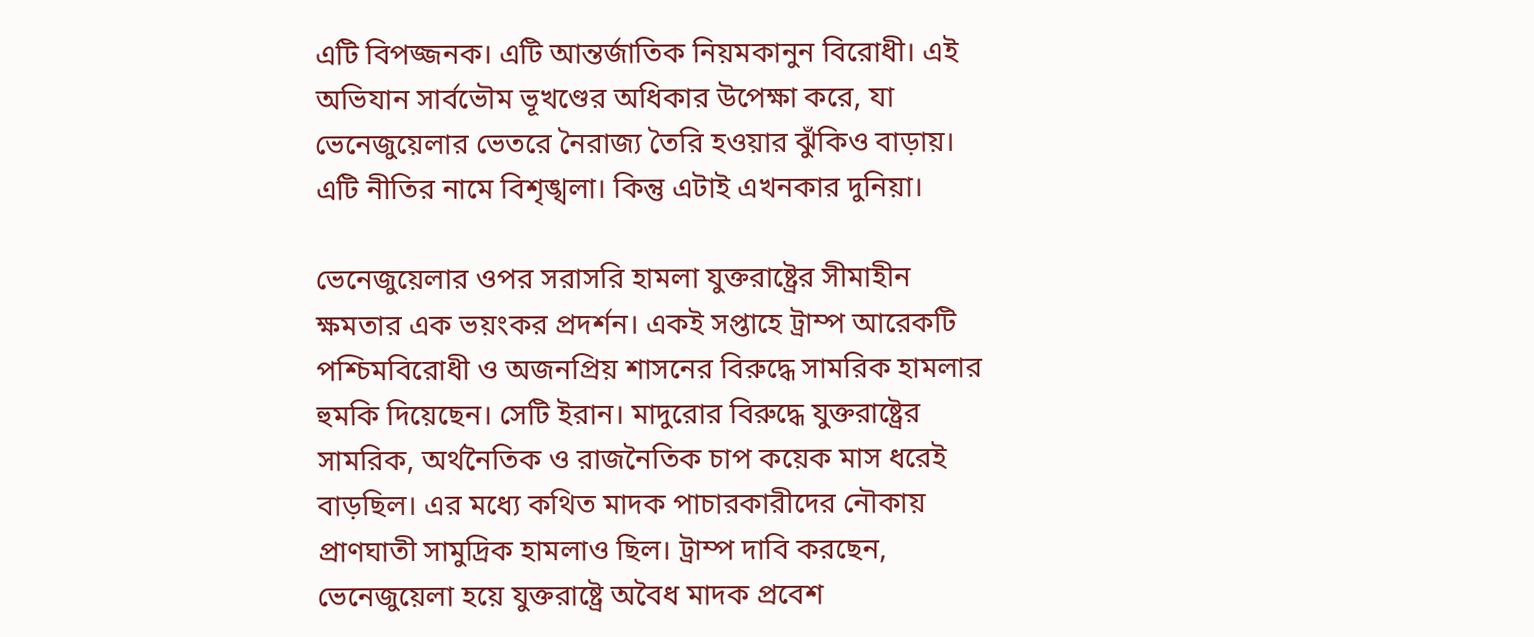এটি বিপজ্জনক। এটি আন্তর্জাতিক নিয়মকানুন বিরোধী। এই অভিযান সার্বভৌম ভূখণ্ডের অধিকার উপেক্ষা করে, যা ভেনেজুয়েলার ভেতরে নৈরাজ্য তৈরি হওয়ার ঝুঁকিও বাড়ায়। এটি নীতির নামে বিশৃঙ্খলা। কিন্তু এটাই এখনকার দুনিয়া।

ভেনেজুয়েলার ওপর সরাসরি হামলা যুক্তরাষ্ট্রের সীমাহীন ক্ষমতার এক ভয়ংকর প্রদর্শন। একই সপ্তাহে ট্রাম্প আরেকটি পশ্চিমবিরোধী ও অজনপ্রিয় শাসনের বিরুদ্ধে সামরিক হামলার হুমকি দিয়েছেন। সেটি ইরান। মাদুরোর বিরুদ্ধে যুক্তরাষ্ট্রের সামরিক, অর্থনৈতিক ও রাজনৈতিক চাপ কয়েক মাস ধরেই বাড়ছিল। এর মধ্যে কথিত মাদক পাচারকারীদের নৌকায় প্রাণঘাতী সামুদ্রিক হামলাও ছিল। ট্রাম্প দাবি করছেন, ভেনেজুয়েলা হয়ে যুক্তরাষ্ট্রে অবৈধ মাদক প্রবেশ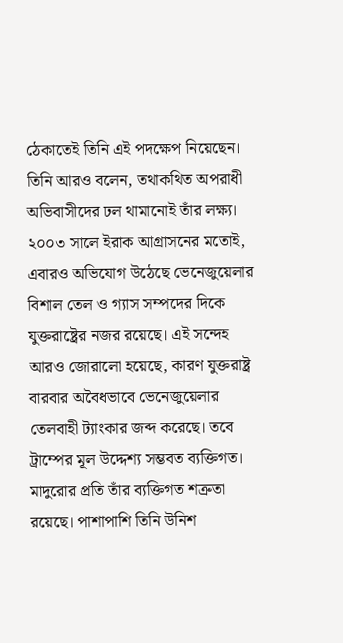ঠেকাতেই তিনি এই পদক্ষেপ নিয়েছেন। তিনি আরও বলেন, তথাকথিত অপরাধী অভিবাসীদের ঢল থামানোই তাঁর লক্ষ্য। ২০০৩ সালে ইরাক আগ্রাসনের মতোই, এবারও অভিযোগ উঠেছে ভেনেজুয়েলার বিশাল তেল ও গ্যাস সম্পদের দিকে যুক্তরাষ্ট্রের নজর রয়েছে। এই সন্দেহ আরও জোরালো হয়েছে, কারণ যুক্তরাষ্ট্র বারবার অবৈধভাবে ভেনেজুয়েলার তেলবাহী ট্যাংকার জব্দ করেছে। তবে ট্রাম্পের মূল উদ্দেশ্য সম্ভবত ব্যক্তিগত। মাদুরোর প্রতি তাঁর ব্যক্তিগত শত্রুতা রয়েছে। পাশাপাশি তিনি উনিশ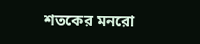শতকের মনরো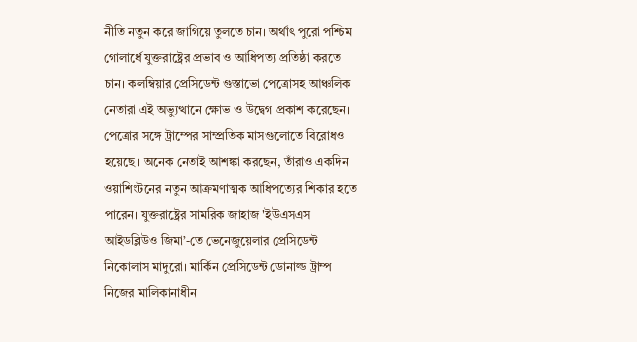নীতি নতুন করে জাগিয়ে তুলতে চান। অর্থাৎ পুরো পশ্চিম গোলার্ধে যুক্তরাষ্ট্রের প্রভাব ও আধিপত্য প্রতিষ্ঠা করতে চান। কলম্বিয়ার প্রেসিডেন্ট গুস্তাভো পেত্রোসহ আঞ্চলিক নেতারা এই অভ্যুত্থানে ক্ষোভ ও উদ্বেগ প্রকাশ করেছেন। পেত্রোর সঙ্গে ট্রাম্পের সাম্প্রতিক মাসগুলোতে বিরোধও হয়েছে। অনেক নেতাই আশঙ্কা করছেন, তাঁরাও একদিন ওয়াশিংটনের নতুন আক্রমণাত্মক আধিপত্যের শিকার হতে পারেন। যুক্তরাষ্ট্রের সামরিক জাহাজ 'ইউএসএস আইডব্লিউও জিমা’-তে ভেনেজুয়েলার প্রেসিডেন্ট নিকোলাস মাদুরো। মার্কিন প্রেসিডেন্ট ডোনাল্ড ট্রাম্প নিজের মালিকানাধীন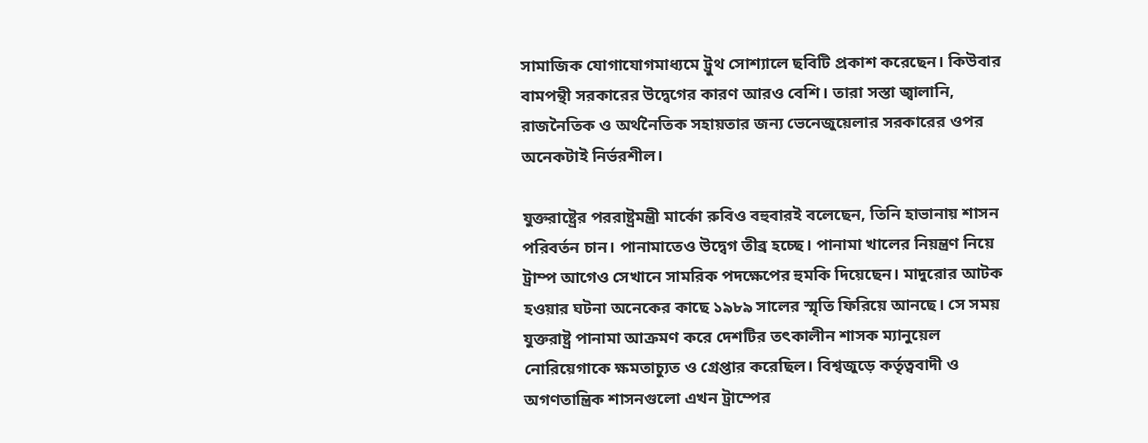সামাজিক যোগাযোগমাধ্যমে ট্রুথ সোশ্যালে ছবিটি প্রকাশ করেছেন। কিউবার বামপন্থী সরকারের উদ্বেগের কারণ আরও বেশি। তারা সস্তা জ্বালানি, রাজনৈতিক ও অর্থনৈতিক সহায়তার জন্য ভেনেজুয়েলার সরকারের ওপর অনেকটাই নির্ভরশীল।

যুক্তরাষ্ট্রের পররাষ্ট্রমন্ত্রী মার্কো রুবিও বহুবারই বলেছেন, তিনি হাভানায় শাসন পরিবর্তন চান। পানামাতেও উদ্বেগ তীব্র হচ্ছে। পানামা খালের নিয়ন্ত্রণ নিয়ে ট্রাম্প আগেও সেখানে সামরিক পদক্ষেপের হুমকি দিয়েছেন। মাদুরোর আটক হওয়ার ঘটনা অনেকের কাছে ১৯৮৯ সালের স্মৃতি ফিরিয়ে আনছে। সে সময় যুক্তরাষ্ট্র পানামা আক্রমণ করে দেশটির তৎকালীন শাসক ম্যানুয়েল নোরিয়েগাকে ক্ষমতাচ্যুত ও গ্রেপ্তার করেছিল। বিশ্বজুড়ে কর্তৃত্ববাদী ও অগণতান্ত্রিক শাসনগুলো এখন ট্রাম্পের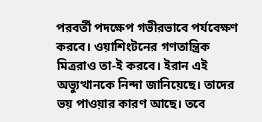পরবর্তী পদক্ষেপ গভীরভাবে পর্যবেক্ষণ করবে। ওয়াশিংটনের গণতান্ত্রিক মিত্ররাও তা-ই করবে। ইরান এই অভ্যুত্থানকে নিন্দা জানিয়েছে। তাদের ভয় পাওয়ার কারণ আছে। তবে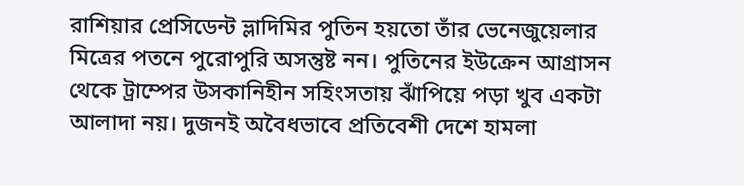রাশিয়ার প্রেসিডেন্ট ভ্লাদিমির পুতিন হয়তো তাঁর ভেনেজুয়েলার মিত্রের পতনে পুরোপুরি অসন্তুষ্ট নন। পুতিনের ইউক্রেন আগ্রাসন থেকে ট্রাম্পের উসকানিহীন সহিংসতায় ঝাঁপিয়ে পড়া খুব একটা আলাদা নয়। দুজনই অবৈধভাবে প্রতিবেশী দেশে হামলা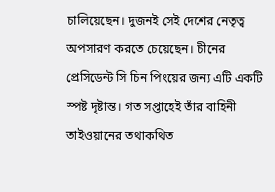চালিয়েছেন। দুজনই সেই দেশের নেতৃত্ব অপসারণ করতে চেয়েছেন। চীনের প্রেসিডেন্ট সি চিন পিংয়ের জন্য এটি একটি স্পষ্ট দৃষ্টান্ত। গত সপ্তাহেই তাঁর বাহিনী তাইওয়ানের তথাকথিত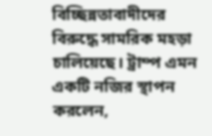বিচ্ছিন্নতাবাদীদের বিরুদ্ধে সামরিক মহড়া চালিয়েছে। ট্রাম্প এমন একটি নজির স্থাপন করলেন,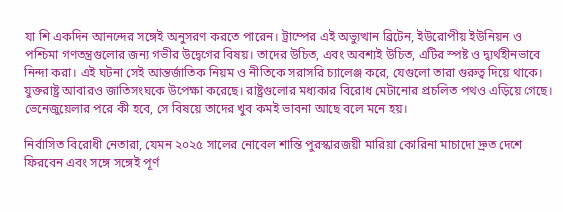যা শি একদিন আনন্দের সঙ্গেই অনুসরণ করতে পারেন। ট্রাম্পের এই অভ্যুত্থান ব্রিটেন, ইউরোপীয় ইউনিয়ন ও পশ্চিমা গণতন্ত্রগুলোর জন্য গভীর উদ্বেগের বিষয়। তাদের উচিত, এবং অবশ্যই উচিত, এটির স্পষ্ট ও দ্ব্যর্থহীনভাবে নিন্দা করা। এই ঘটনা সেই আন্তর্জাতিক নিয়ম ও নীতিকে সরাসরি চ্যালেঞ্জ করে, যেগুলো তারা গুরুত্ব দিয়ে থাকে। যুক্তরাষ্ট্র আবারও জাতিসংঘকে উপেক্ষা করেছে। রাষ্ট্রগুলোর মধ্যকার বিরোধ মেটানোর প্রচলিত পথও এড়িয়ে গেছে। ভেনেজুয়েলার পরে কী হবে, সে বিষয়ে তাদের খুব কমই ভাবনা আছে বলে মনে হয়।

নির্বাসিত বিরোধী নেতারা, যেমন ২০২৫ সালের নোবেল শান্তি পুরস্কারজয়ী মারিয়া কোরিনা মাচাদো দ্রুত দেশে ফিরবেন এবং সঙ্গে সঙ্গেই পূর্ণ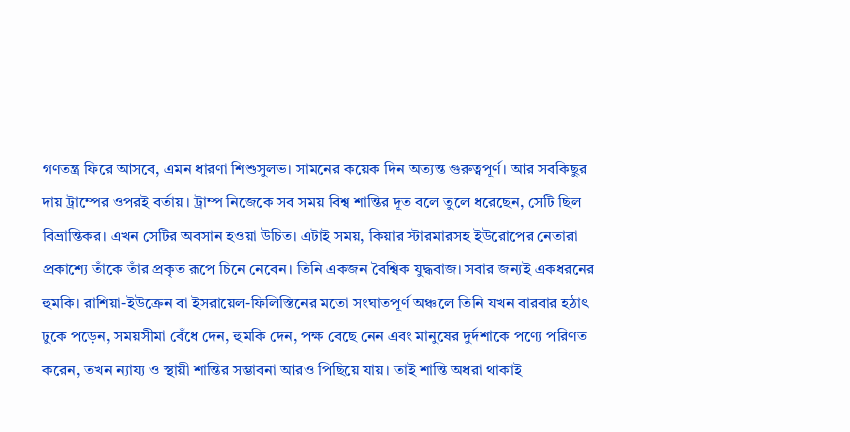গণতন্ত্র ফিরে আসবে, এমন ধারণা শিশুসুলভ। সামনের কয়েক দিন অত্যন্ত গুরুত্বপূর্ণ। আর সবকিছুর দায় ট্রাম্পের ওপরই বর্তায়। ট্রাম্প নিজেকে সব সময় বিশ্ব শান্তির দূত বলে তুলে ধরেছেন, সেটি ছিল বিভ্রান্তিকর। এখন সেটির অবসান হওয়া উচিত। এটাই সময়, কিয়ার স্টারমারসহ ইউরোপের নেতারা প্রকাশ্যে তাঁকে তাঁর প্রকৃত রূপে চিনে নেবেন। তিনি একজন বৈশ্বিক যুদ্ধবাজ। সবার জন্যই একধরনের হুমকি। রাশিয়া-ইউক্রেন বা ইসরায়েল-ফিলিস্তিনের মতো সংঘাতপূর্ণ অঞ্চলে তিনি যখন বারবার হঠাৎ ঢুকে পড়েন, সময়সীমা বেঁধে দেন, হুমকি দেন, পক্ষ বেছে নেন এবং মানুষের দুর্দশাকে পণ্যে পরিণত করেন, তখন ন্যায্য ও স্থায়ী শান্তির সম্ভাবনা আরও পিছিয়ে যায়। তাই শান্তি অধরা থাকাই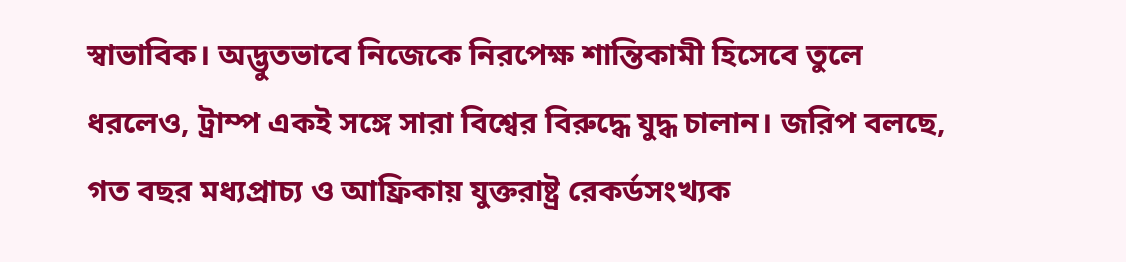স্বাভাবিক। অদ্ভুতভাবে নিজেকে নিরপেক্ষ শান্তিকামী হিসেবে তুলে ধরলেও, ট্রাম্প একই সঙ্গে সারা বিশ্বের বিরুদ্ধে যুদ্ধ চালান। জরিপ বলছে, গত বছর মধ্যপ্রাচ্য ও আফ্রিকায় যুক্তরাষ্ট্র রেকর্ডসংখ্যক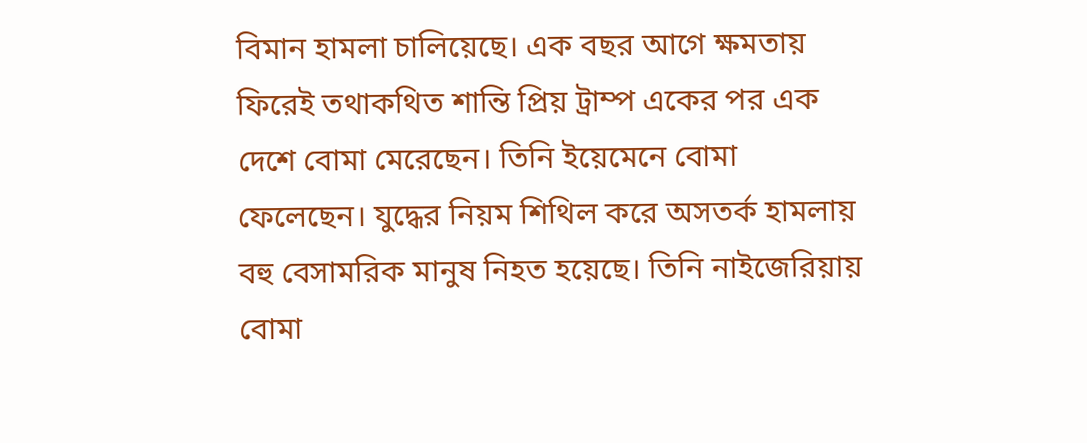বিমান হামলা চালিয়েছে। এক বছর আগে ক্ষমতায় ফিরেই তথাকথিত শান্তি প্রিয় ট্রাম্প একের পর এক দেশে বোমা মেরেছেন। তিনি ইয়েমেনে বোমা ফেলেছেন। যুদ্ধের নিয়ম শিথিল করে অসতর্ক হামলায় বহু বেসামরিক মানুষ নিহত হয়েছে। তিনি নাইজেরিয়ায় বোমা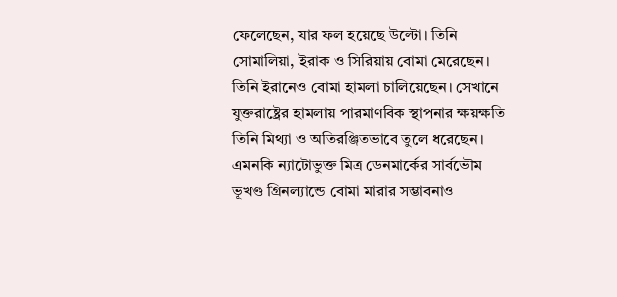ফেলেছেন, যার ফল হয়েছে উল্টো। তিনি সোমালিয়া, ইরাক ও সিরিয়ায় বোমা মেরেছেন। তিনি ইরানেও বোমা হামলা চালিয়েছেন। সেখানে যুক্তরাষ্ট্রের হামলায় পারমাণবিক স্থাপনার ক্ষয়ক্ষতি তিনি মিথ্যা ও অতিরঞ্জিতভাবে তুলে ধরেছেন। এমনকি ন্যাটোভুক্ত মিত্র ডেনমার্কের সার্বভৌম ভূখণ্ড গ্রিনল্যান্ডে বোমা মারার সম্ভাবনাও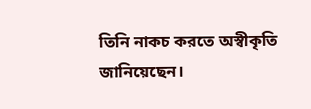তিনি নাকচ করতে অস্বীকৃতি জানিয়েছেন।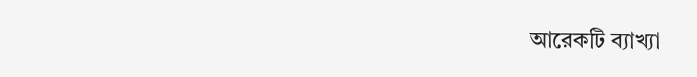আরেকটি ব্যাখ্যা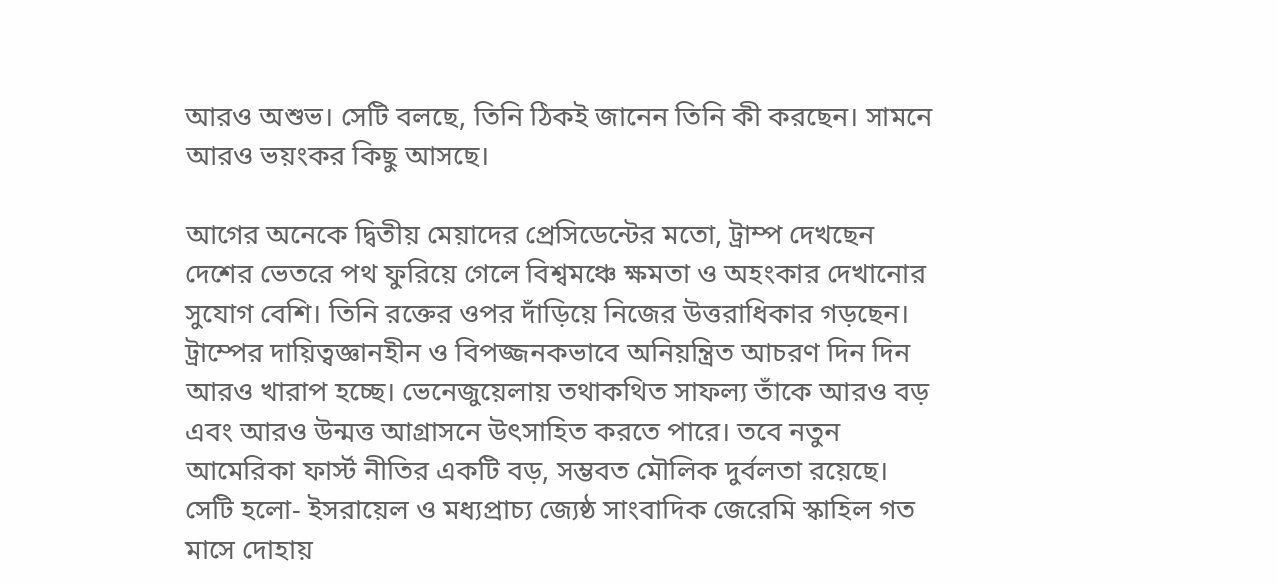আরও অশুভ। সেটি বলছে, তিনি ঠিকই জানেন তিনি কী করছেন। সামনে আরও ভয়ংকর কিছু আসছে।

আগের অনেকে দ্বিতীয় মেয়াদের প্রেসিডেন্টের মতো, ট্রাম্প দেখছেন দেশের ভেতরে পথ ফুরিয়ে গেলে বিশ্বমঞ্চে ক্ষমতা ও অহংকার দেখানোর সুযোগ বেশি। তিনি রক্তের ওপর দাঁড়িয়ে নিজের উত্তরাধিকার গড়ছেন। ট্রাম্পের দায়িত্বজ্ঞানহীন ও বিপজ্জনকভাবে অনিয়ন্ত্রিত আচরণ দিন দিন আরও খারাপ হচ্ছে। ভেনেজুয়েলায় তথাকথিত সাফল্য তাঁকে আরও বড় এবং আরও উন্মত্ত আগ্রাসনে উৎসাহিত করতে পারে। তবে নতুন আমেরিকা ফার্স্ট নীতির একটি বড়, সম্ভবত মৌলিক দুর্বলতা রয়েছে। সেটি হলো- ইসরায়েল ও মধ্যপ্রাচ্য জ্যেষ্ঠ সাংবাদিক জেরেমি স্কাহিল গত মাসে দোহায়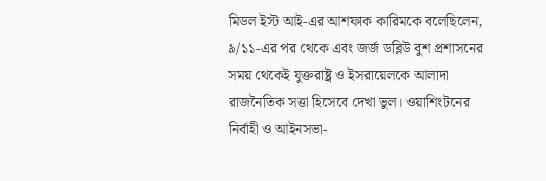মিডল ইস্ট আই-এর আশফাক কারিমকে বলেছিলেন, ৯/১১-এর পর থেকে এবং জর্জ ডব্লিউ বুশ প্রশাসনের সময় থেকেই যুক্তরাষ্ট্র ও ইসরায়েলকে আলাদা রাজনৈতিক সত্তা হিসেবে দেখা ভুল। ওয়াশিংটনের নির্বাহী ও আইনসভা-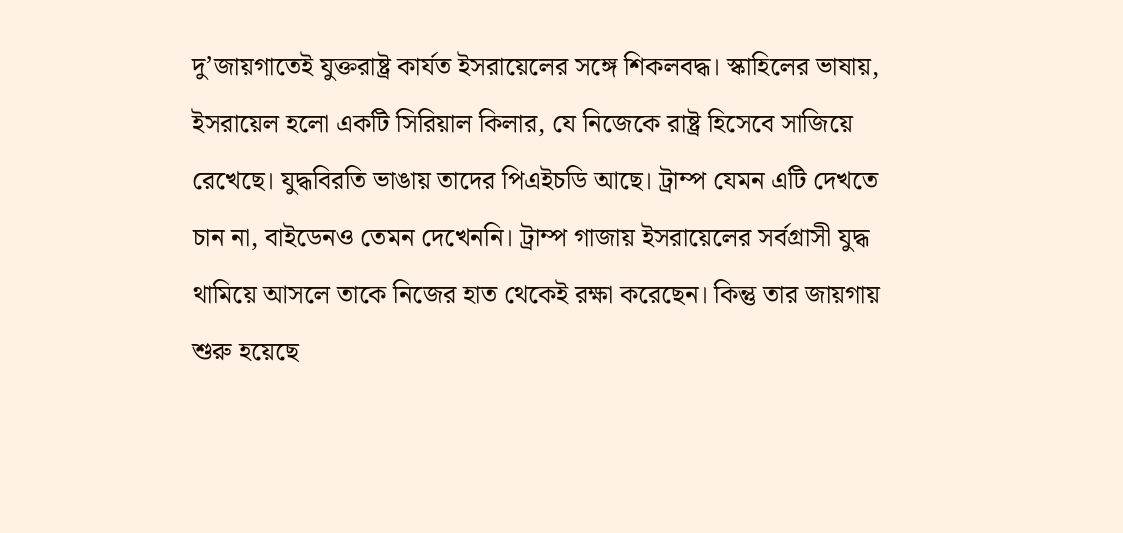দু’জায়গাতেই যুক্তরাষ্ট্র কার্যত ইসরায়েলের সঙ্গে শিকলবদ্ধ। স্কাহিলের ভাষায়, ইসরায়েল হলো একটি সিরিয়াল কিলার, যে নিজেকে রাষ্ট্র হিসেবে সাজিয়ে রেখেছে। যুদ্ধবিরতি ভাঙায় তাদের পিএইচডি আছে। ট্রাম্প যেমন এটি দেখতে চান না, বাইডেনও তেমন দেখেননি। ট্রাম্প গাজায় ইসরায়েলের সর্বগ্রাসী যুদ্ধ থামিয়ে আসলে তাকে নিজের হাত থেকেই রক্ষা করেছেন। কিন্তু তার জায়গায় শুরু হয়েছে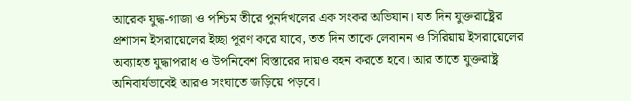আরেক যুদ্ধ-গাজা ও পশ্চিম তীরে পুনর্দখলের এক সংকর অভিযান। যত দিন যুক্তরাষ্ট্রের প্রশাসন ইসরায়েলের ইচ্ছা পূরণ করে যাবে, তত দিন তাকে লেবানন ও সিরিয়ায় ইসরায়েলের অব্যাহত যুদ্ধাপরাধ ও উপনিবেশ বিস্তারের দায়ও বহন করতে হবে। আর তাতে যুক্তরাষ্ট্র অনিবার্যভাবেই আরও সংঘাতে জড়িয়ে পড়বে।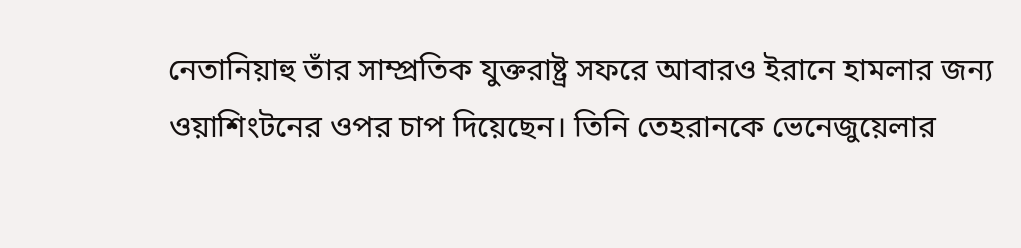নেতানিয়াহু তাঁর সাম্প্রতিক যুক্তরাষ্ট্র সফরে আবারও ইরানে হামলার জন্য ওয়াশিংটনের ওপর চাপ দিয়েছেন। তিনি তেহরানকে ভেনেজুয়েলার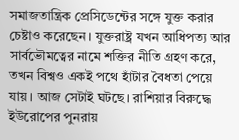সমাজতান্ত্রিক প্রেসিডেন্টের সঙ্গে যুক্ত করার চেষ্টাও করেছেন। যুক্তরাষ্ট্র যখন আধিপত্য আর সার্বভৌমত্বের নামে শক্তির নীতি গ্রহণ করে, তখন বিশ্বও একই পথে হাঁটার বৈধতা পেয়ে যায়। আজ সেটাই ঘটছে। রাশিয়ার বিরুদ্ধে ইউরোপের পুনরায়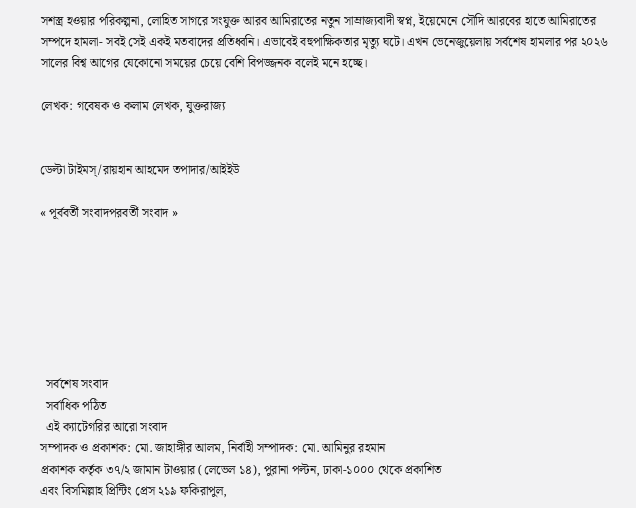সশস্ত্র হওয়ার পরিকল্পনা, লোহিত সাগরে সংযুক্ত আরব আমিরাতের নতুন সাম্রাজ্যবাদী স্বপ্ন, ইয়েমেনে সৌদি আরবের হাতে আমিরাতের সম্পদে হামলা- সবই সেই একই মতবাদের প্রতিধ্বনি। এভাবেই বহুপাক্ষিকতার মৃত্যু ঘটে। এখন ভেনেজুয়েলায় সর্বশেষ হামলার পর ২০২৬ সালের বিশ্ব আগের যেকোনো সময়ের চেয়ে বেশি বিপজ্জনক বলেই মনে হচ্ছে।

লেখক: গবেষক ও কলাম লেখক, যুক্তরাজ্য


ডেল্টা টাইমস্/রায়হান আহমেদ তপাদার/আইইউ

« পূর্ববর্তী সংবাদপরবর্তী সংবাদ »







  সর্বশেষ সংবাদ
  সর্বাধিক পঠিত
  এই ক্যাটেগরির আরো সংবাদ
সম্পাদক ও প্রকাশক: মো. জাহাঙ্গীর আলম, নির্বাহী সম্পাদক: মো. আমিনুর রহমান
প্রকাশক কর্তৃক ৩৭/২ জামান টাওয়ার (লেভেল ১৪), পুরানা পল্টন, ঢাকা-১০০০ থেকে প্রকাশিত
এবং বিসমিল্লাহ প্রিন্টিং প্রেস ২১৯ ফকিরাপুল,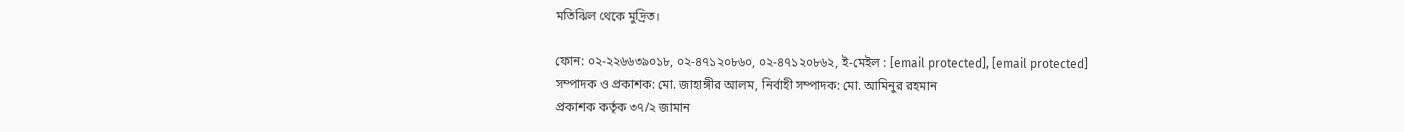মতিঝিল থেকে মুদ্রিত।

ফোন: ০২-২২৬৬৩৯০১৮, ০২-৪৭১২০৮৬০, ০২-৪৭১২০৮৬২, ই-মেইল : [email protected], [email protected]
সম্পাদক ও প্রকাশক: মো. জাহাঙ্গীর আলম, নির্বাহী সম্পাদক: মো. আমিনুর রহমান
প্রকাশক কর্তৃক ৩৭/২ জামান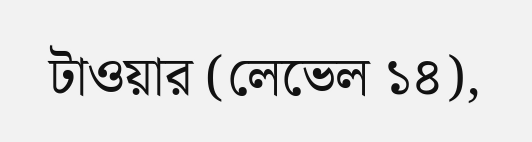টাওয়ার (লেভেল ১৪),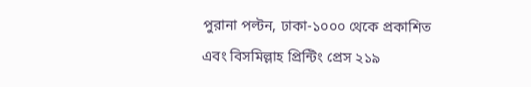পুরানা পল্টন, ঢাকা-১০০০ থেকে প্রকাশিত
এবং বিসমিল্লাহ প্রিন্টিং প্রেস ২১৯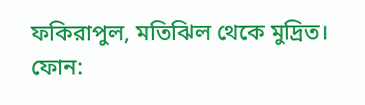ফকিরাপুল, মতিঝিল থেকে মুদ্রিত।
ফোন: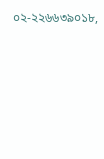০২-২২৬৬৩৯০১৮,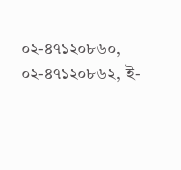০২-৪৭১২০৮৬০, ০২-৪৭১২০৮৬২, ই-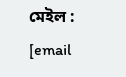মেইল : [email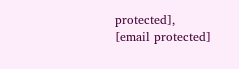protected], [email protected]